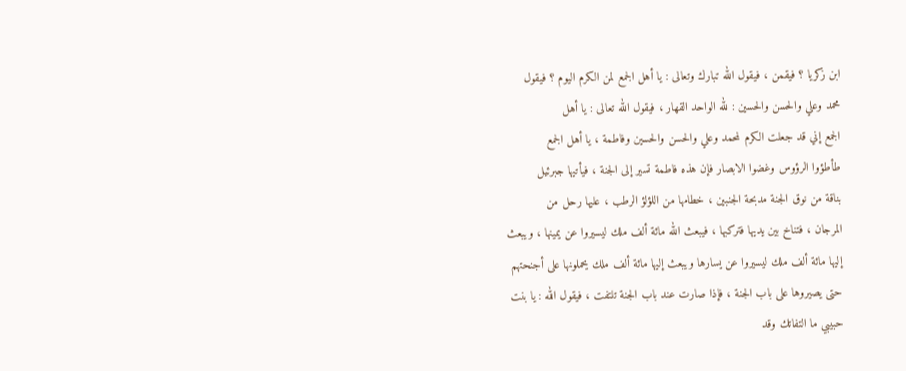ابن زكريا ؟ فيقمن ، فيقول الله تبارك وتعالى : يا أهل الجمع لمن الكرم اليوم ؟ فيقول
محمد وعلي والحسن والحسين : لله الواحد القهار ، فيقول الله تعالى : يا أهل
الجمع إني قد جعلت الكرم لمحمد وعلي والحسن والحسين وفاطمة ، يا أهل الجمع
طأطؤوا الرؤوس وغضوا الابصار فإن هذه فاطمة تسير إلى الجنة ، فيأتيها جبرئيل
بناقة من نوق الجنة مدبحة الجنبين ، خطامها من اللؤلؤ الرطب ، عليها رحل من
المرجان ، فتناخ بين يديها فتركبها ، فيبعث الله مائة ألف ملك ليسيروا عن يمينها ، ويبعث
إليها مائة ألف ملك ليسيروا عن يسارها ويبعث إليها مائة ألف ملك يحملونها على أجنحتهم
حتى يصيروها على باب الجنة ، فإذا صارت عند باب الجنة تلتفت ، فيقول الله : يا بنت
حبيبي ما التفاتك وقد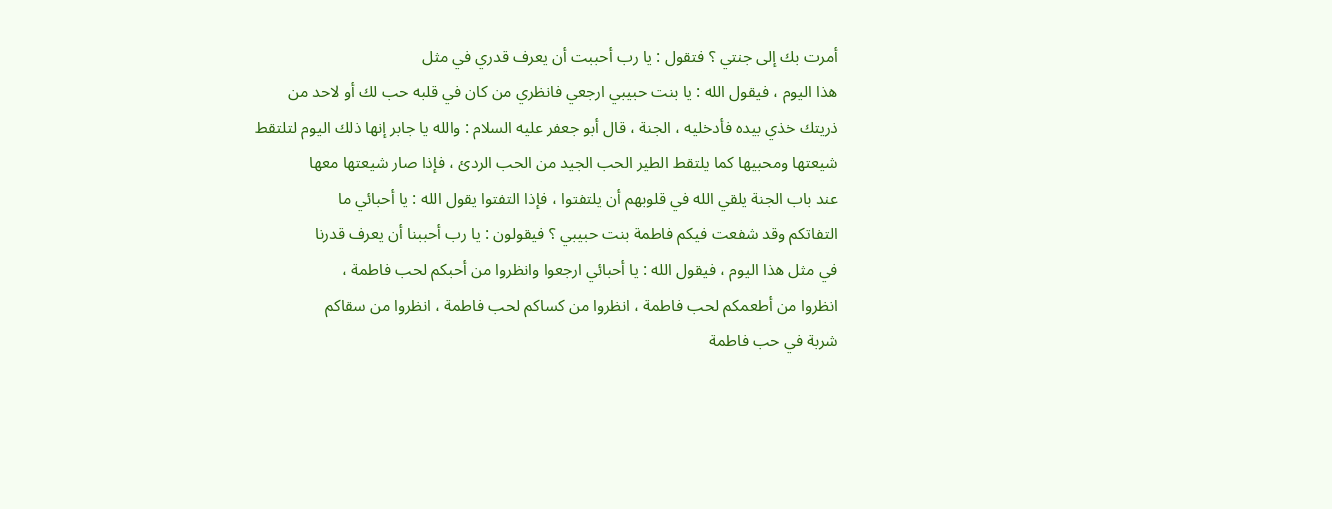أمرت بك إلى جنتي ؟ فتقول : يا رب أحببت أن يعرف قدري في مثل
هذا اليوم ، فيقول الله : يا بنت حبيبي ارجعي فانظري من كان في قلبه حب لك أو لاحد من
ذريتك خذي بيده فأدخليه ، الجنة ، قال أبو جعفر عليه السلام : والله يا جابر إنها ذلك اليوم لتلتقط
شيعتها ومحبيها كما يلتقط الطير الحب الجيد من الحب الردئ ، فإذا صار شيعتها معها
عند باب الجنة يلقي الله في قلوبهم أن يلتفتوا ، فإذا التفتوا يقول الله : يا أحبائي ما
التفاتكم وقد شفعت فيكم فاطمة بنت حبيبي ؟ فيقولون : يا رب أحببنا أن يعرف قدرنا
في مثل هذا اليوم ، فيقول الله : يا أحبائي ارجعوا وانظروا من أحبكم لحب فاطمة ،
انظروا من أطعمكم لحب فاطمة ، انظروا من كساكم لحب فاطمة ، انظروا من سقاكم
شربة في حب فاطمة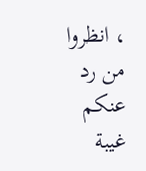، انظروا من رد عنكم غيبة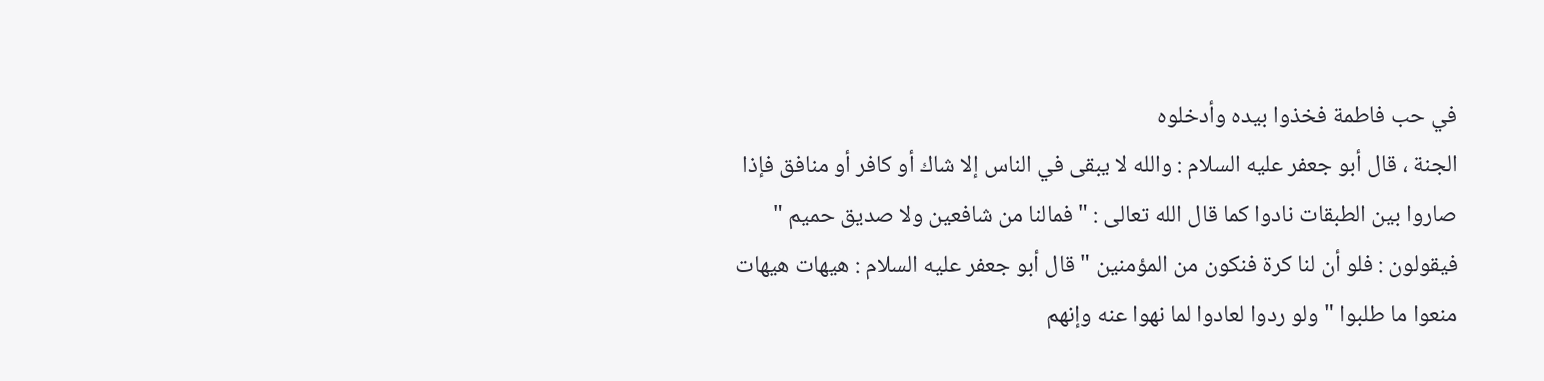في حب فاطمة فخذوا بيده وأدخلوه
الجنة ، قال أبو جعفر عليه السلام : والله لا يبقى في الناس إلا شاك أو كافر أو منافق فإذا
صاروا بين الطبقات نادوا كما قال الله تعالى : " فمالنا من شافعين ولا صديق حميم "
فيقولون : فلو أن لنا كرة فنكون من المؤمنين " قال أبو جعفر عليه السلام : هيهات هيهات
منعوا ما طلبوا " ولو ردوا لعادوا لما نهوا عنه وإنهم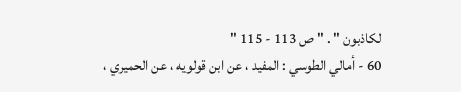لكاذبون " . " ص 113 - 115 "
60 - أمالي الطوسي : المفيد ، عن ابن قولويه ، عن الحميري ،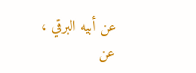عن أبيه البرقي ، عن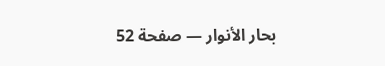بحار الأنوار — صفحة 52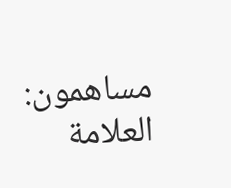مساهمون: العلامة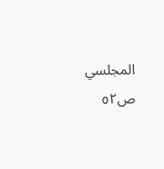المجلسي
ص٥٢